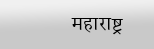महाराष्ट्र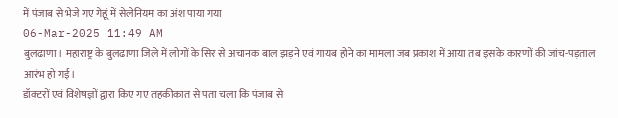में पंजाब से भेजे गए गेहूं में सेलेनियम का अंश पाया गया
06-Mar-2025 11:49 AM
बुलढाणा। महाराष्ट्र के बुलढाणा जिले में लोगों के सिर से अचानक बाल झड़ने एवं गायब होने का मामला जब प्रकाश में आया तब इसके कारणों की जांच-पड़ताल आरंभ हो गई।
डॉक्टरों एवं विशेषज्ञों द्वारा किए गए तहकीकात से पता चला कि पंजाब से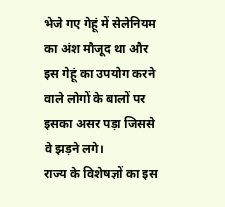भेजे गए गेहूं में सेलेनियम का अंश मौजूद था और इस गेहूं का उपयोग करने वाले लोगों के बालों पर इसका असर पड़ा जिससे वे झड़ने लगे।
राज्य के विशेषज्ञों का इस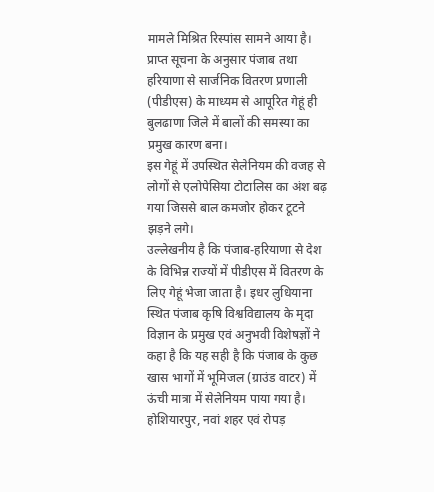मामले मिश्रित रिस्पांस सामने आया है। प्राप्त सूचना के अनुसार पंजाब तथा हरियाणा से सार्जनिक वितरण प्रणाली (पीडीएस) के माध्यम से आपूरित गेहूं ही बुलढाणा जिले में बालों की समस्या का प्रमुख कारण बना।
इस गेहूं में उपस्थित सेलेनियम की वजह से लोगों से एलोपेसिया टोटालिस का अंश बढ़ गया जिससे बाल कमजोर होकर टूटने झड़ने लगे।
उल्लेखनीय है कि पंजाब-हरियाणा से देश के विभिन्न राज्यों में पीडीएस में वितरण के लिए गेहूं भेजा जाता है। इधर लुधियाना स्थित पंजाब कृषि विश्वविद्यालय के मृदा विज्ञान के प्रमुख एवं अनुभवी विशेषज्ञों ने कहा है कि यह सही है कि पंजाब के कुछ खास भागों में भूमिजल (ग्राउंड वाटर) में ऊंची मात्रा में सेलेनियम पाया गया है।
होशियारपुर, नवां शहर एवं रोपड़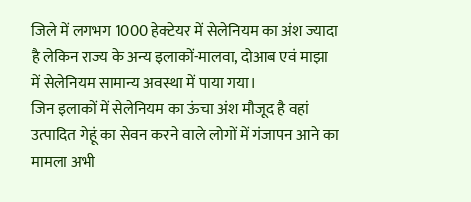जिले में लगभग 1000 हेक्टेयर में सेलेनियम का अंश ज्यादा है लेकिन राज्य के अन्य इलाकों-मालवा, दोआब एवं माझा में सेलेनियम सामान्य अवस्था में पाया गया।
जिन इलाकों में सेलेनियम का ऊंचा अंश मौजूद है वहां उत्पादित गेहूं का सेवन करने वाले लोगों में गंजापन आने का मामला अभी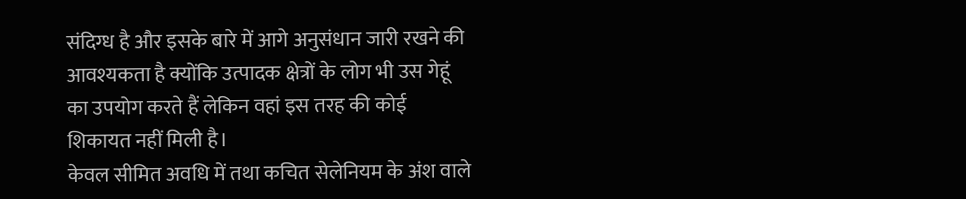संदिग्ध है और इसके बारे में आगे अनुसंधान जारी रखने की आवश्यकता है क्योंकि उत्पादक क्षेत्रों के लोग भी उस गेहूं का उपयोग करते हैं लेकिन वहां इस तरह की कोई शिकायत नहीं मिली है।
केवल सीमित अवधि में तथा कचित सेलेनियम के अंश वाले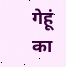गेहूं का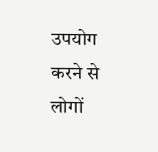उपयोग करने से लोगों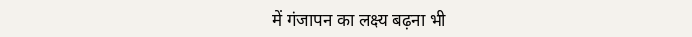में गंजापन का लक्ष्य बढ़ना भी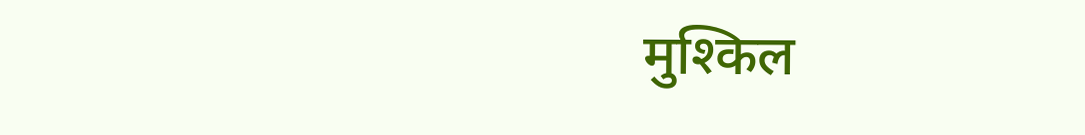मुश्किल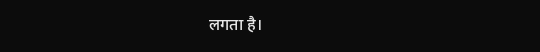लगता है।